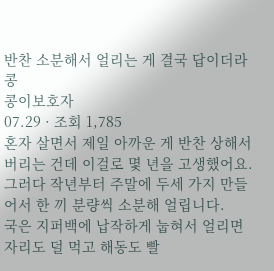반찬 소분해서 얼리는 게 결국 답이더라
콩
콩이보호자
07.29 · 조회 1,785
혼자 살면서 제일 아까운 게 반찬 상해서 버리는 건데 이걸로 몇 년을 고생했어요.
그러다 작년부터 주말에 두세 가지 만들어서 한 끼 분량씩 소분해 얼립니다.
국은 지퍼백에 납작하게 눕혀서 얼리면 자리도 덜 먹고 해동도 빨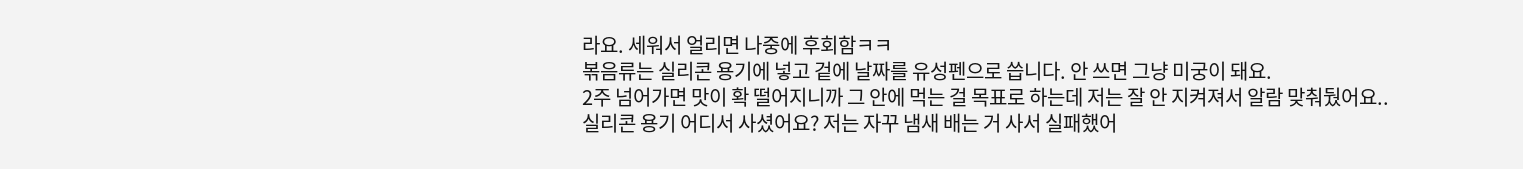라요. 세워서 얼리면 나중에 후회함ㅋㅋ
볶음류는 실리콘 용기에 넣고 겉에 날짜를 유성펜으로 씁니다. 안 쓰면 그냥 미궁이 돼요.
2주 넘어가면 맛이 확 떨어지니까 그 안에 먹는 걸 목표로 하는데 저는 잘 안 지켜져서 알람 맞춰뒀어요..
실리콘 용기 어디서 사셨어요? 저는 자꾸 냄새 배는 거 사서 실패했어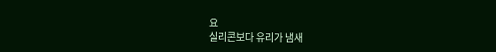요
실리콘보다 유리가 냄새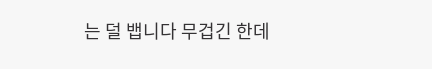는 덜 뱁니다 무겁긴 한데